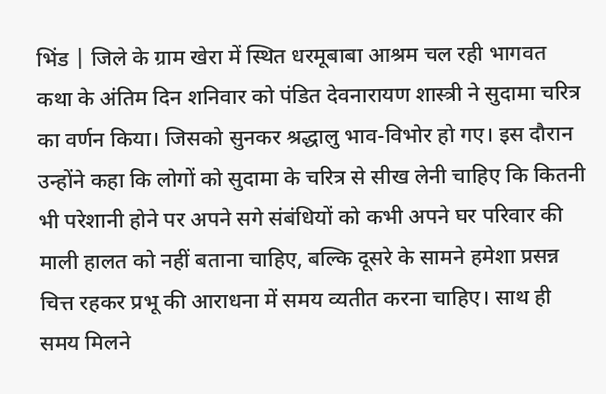भिंड | जिले के ग्राम खेरा में स्थित धरमूबाबा आश्रम चल रही भागवत कथा के अंतिम दिन शनिवार को पंडित देवनारायण शास्त्री ने सुदामा चरित्र का वर्णन किया। जिसको सुनकर श्रद्धालु भाव-विभोर हो गए। इस दौरान उन्होंने कहा कि लोगों को सुदामा के चरित्र से सीख लेनी चाहिए कि कितनी भी परेशानी होने पर अपने सगे संबंधियों को कभी अपने घर परिवार की माली हालत को नहीं बताना चाहिए, बल्कि दूसरे के सामने हमेशा प्रसन्न चित्त रहकर प्रभू की आराधना में समय व्यतीत करना चाहिए। साथ ही समय मिलने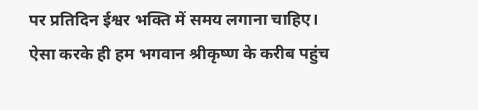पर प्रतिदिन ईश्वर भक्ति में समय लगाना चाहिए। ऐसा करके ही हम भगवान श्रीकृष्ण के करीब पहुंच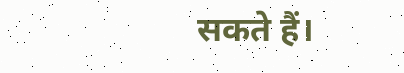सकते हैं।